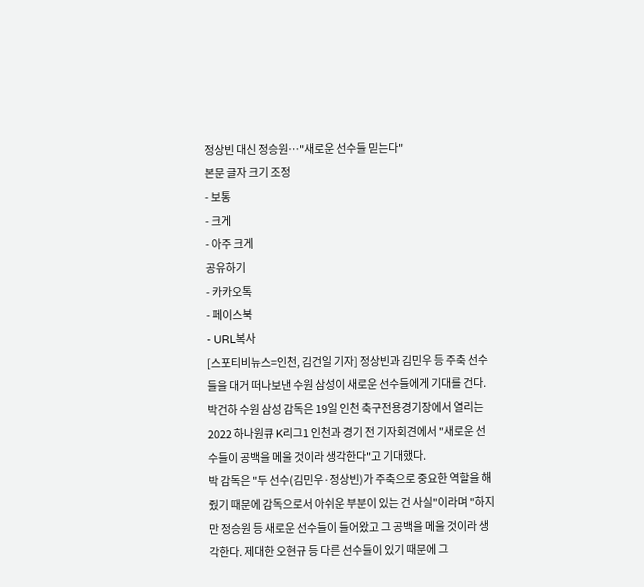정상빈 대신 정승원…"새로운 선수들 믿는다"
본문 글자 크기 조정
- 보통
- 크게
- 아주 크게
공유하기
- 카카오톡
- 페이스북
- URL복사
[스포티비뉴스=인천, 김건일 기자] 정상빈과 김민우 등 주축 선수들을 대거 떠나보낸 수원 삼성이 새로운 선수들에게 기대를 건다.
박건하 수원 삼성 감독은 19일 인천 축구전용경기장에서 열리는 2022 하나원큐 K리그1 인천과 경기 전 기자회견에서 "새로운 선수들이 공백을 메울 것이라 생각한다"고 기대했다.
박 감독은 "두 선수(김민우·정상빈)가 주축으로 중요한 역할을 해줬기 때문에 감독으로서 아쉬운 부분이 있는 건 사실"이라며 "하지만 정승원 등 새로운 선수들이 들어왔고 그 공백을 메울 것이라 생각한다. 제대한 오현규 등 다른 선수들이 있기 때문에 그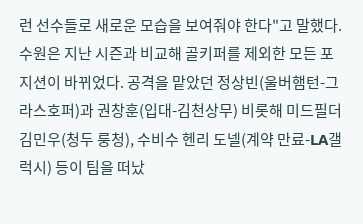런 선수들로 새로운 모습을 보여줘야 한다"고 말했다.
수원은 지난 시즌과 비교해 골키퍼를 제외한 모든 포지션이 바뀌었다. 공격을 맡았던 정상빈(울버햄턴-그라스호퍼)과 권창훈(입대-김천상무) 비롯해 미드필더 김민우(청두 룽청), 수비수 헨리 도넬(계약 만료-LA갤럭시) 등이 팀을 떠났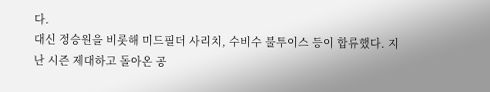다.
대신 정승원을 비롯해 미드필더 사리치, 수비수 불투이스 등이 합류했다. 지난 시즌 제대하고 돌아온 공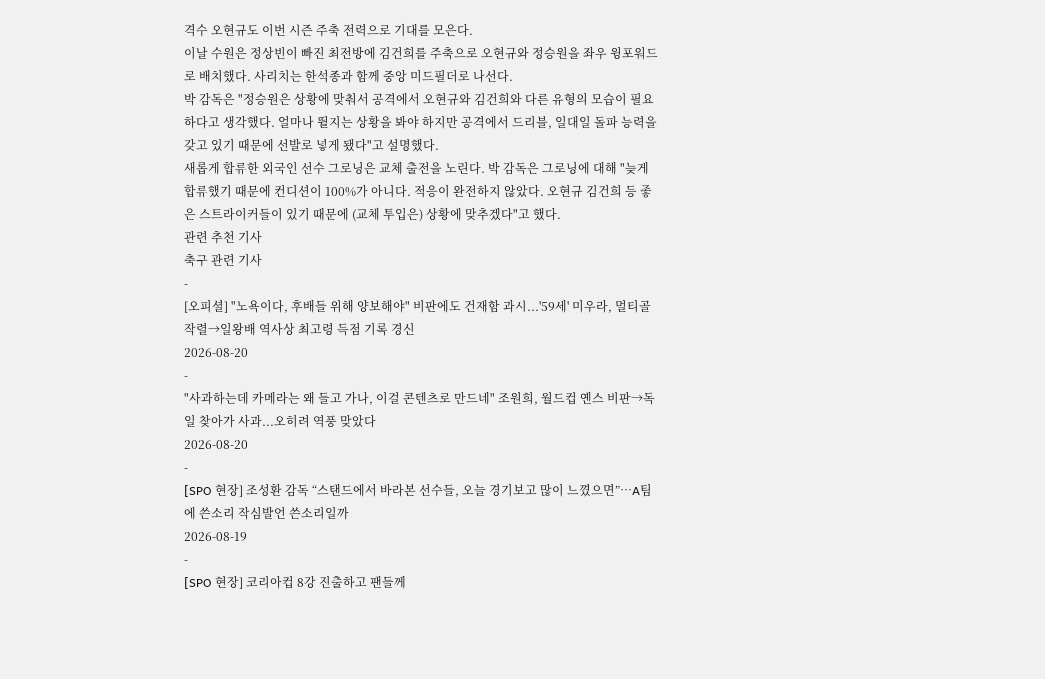격수 오현규도 이번 시즌 주축 전력으로 기대를 모은다.
이날 수원은 정상빈이 빠진 최전방에 김건희를 주축으로 오현규와 정승원을 좌우 윙포워드로 배치했다. 사리치는 한석종과 함께 중앙 미드필더로 나선다.
박 감독은 "정승원은 상황에 맞춰서 공격에서 오현규와 김건희와 다른 유형의 모습이 필요하다고 생각했다. 얼마나 뛸지는 상황을 봐야 하지만 공격에서 드리블, 일대일 돌파 능력을 갖고 있기 때문에 선발로 넣게 됐다"고 설명했다.
새롭게 합류한 외국인 선수 그로닝은 교체 출전을 노린다. 박 감독은 그로닝에 대해 "늦게 합류했기 때문에 컨디션이 100%가 아니다. 적응이 완전하지 않았다. 오현규 김건희 등 좋은 스트라이커들이 있기 때문에 (교체 투입은) 상황에 맞추겠다"고 했다.
관련 추천 기사
축구 관련 기사
-
[오피셜] "노욕이다, 후배들 위해 양보해야" 비판에도 건재함 과시...'59세' 미우라, 멀티골 작렬→일왕배 역사상 최고령 득점 기록 경신
2026-08-20
-
"사과하는데 카메라는 왜 들고 가나, 이걸 콘텐츠로 만드네" 조원희, 월드컵 옌스 비판→독일 찾아가 사과...오히려 역풍 맞았다
2026-08-20
-
[SPO 현장] 조성환 감독 “스탠드에서 바라본 선수들, 오늘 경기보고 많이 느꼈으면”…A팀에 쓴소리 작심발언 쓴소리일까
2026-08-19
-
[SPO 현장] 코리아컵 8강 진출하고 팬들께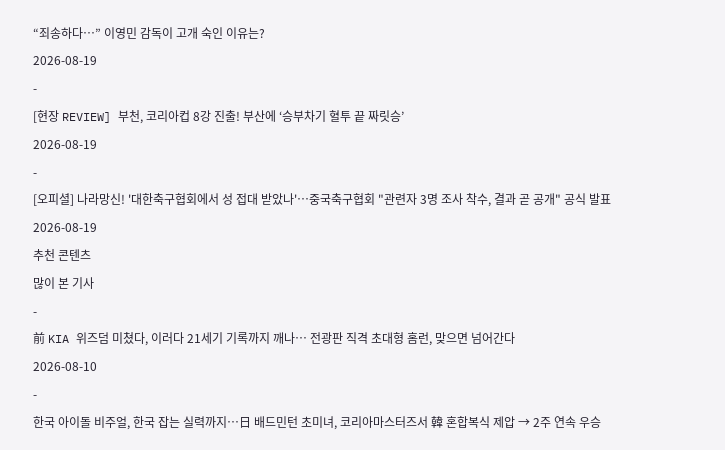“죄송하다…” 이영민 감독이 고개 숙인 이유는?
2026-08-19
-
[현장 REVIEW] 부천, 코리아컵 8강 진출! 부산에 ‘승부차기 혈투 끝 짜릿승’
2026-08-19
-
[오피셜] 나라망신! '대한축구협회에서 성 접대 받았나'…중국축구협회 "관련자 3명 조사 착수, 결과 곧 공개" 공식 발표
2026-08-19
추천 콘텐츠
많이 본 기사
-
前 KIA 위즈덤 미쳤다, 이러다 21세기 기록까지 깨나… 전광판 직격 초대형 홈런, 맞으면 넘어간다
2026-08-10
-
한국 아이돌 비주얼, 한국 잡는 실력까지…日 배드민턴 초미녀, 코리아마스터즈서 韓 혼합복식 제압 → 2주 연속 우승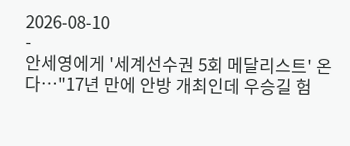2026-08-10
-
안세영에게 '세계선수권 5회 메달리스트' 온다…"17년 만에 안방 개최인데 우승길 험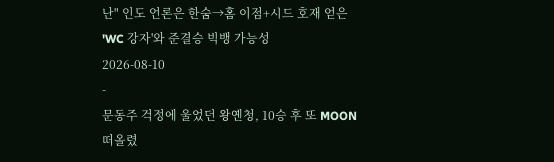난" 인도 언론은 한숨→홈 이점+시드 호재 얻은 'WC 강자'와 준결승 빅뱅 가능성
2026-08-10
-
문동주 걱정에 울었던 왕옌청, 10승 후 또 MOON 떠올렸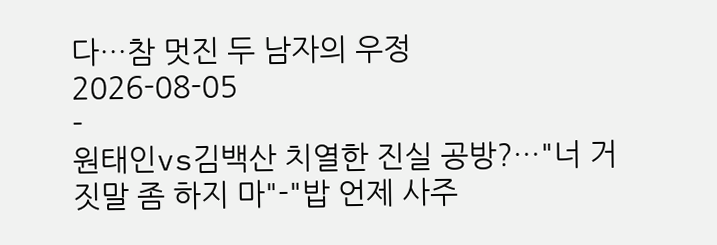다…참 멋진 두 남자의 우정
2026-08-05
-
원태인vs김백산 치열한 진실 공방?…"너 거짓말 좀 하지 마"-"밥 언제 사주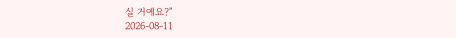실 거예요?"
2026-08-11